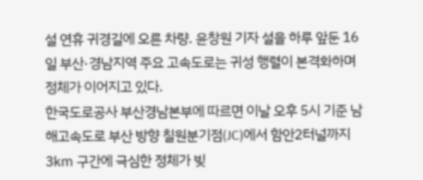설 연휴 귀경길에 오른 차량. 윤창원 기자 설을 하루 앞둔 16일 부산·경남지역 주요 고속도로는 귀성 행렬이 본격화하며 정체가 이어지고 있다.
한국도로공사 부산경남본부에 따르면 이날 오후 5시 기준 남해고속도로 부산 방향 칠원분기점(JC)에서 함안2터널까지 3㎞ 구간에 극심한 정체가 빚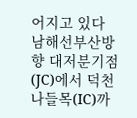어지고 있다
남해선부산방향 대저분기점(JC)에서 덕천나들목(IC)까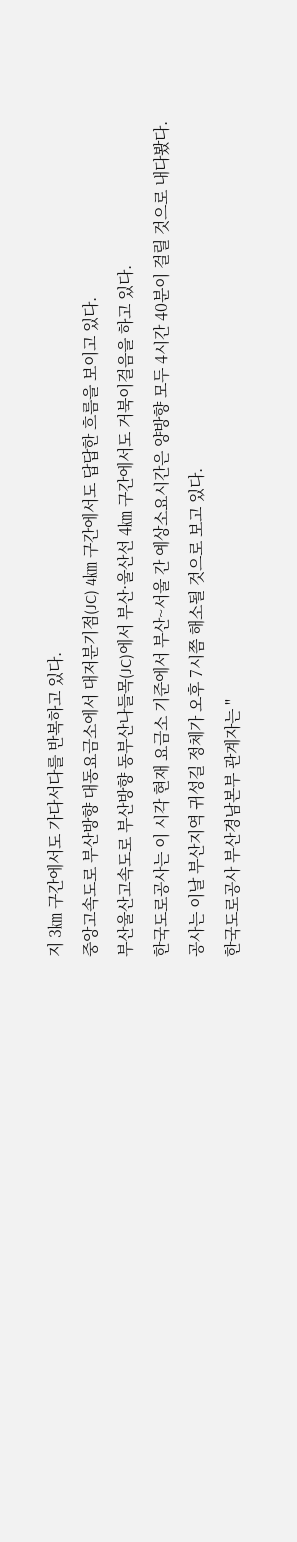지 3㎞ 구간에서도 가다서다를 반복하고 있다.
중앙고속도로 부산방향 대동요금소에서 대저분기점(JC) 4㎞ 구간에서도 답답한 흐름을 보이고 있다.
부산울산고속도로 부산방향 동부산나들목(JC)에서 부산·울산선 4㎞ 구간에서도 거북이걸음을 하고 있다.
한국도로공사는 이 시각 현재 요금소 기준에서 부산~서울 간 예상소요시간은 양방향 모두 4시간 40분이 걸릴 것으로 내다봤다.
공사는 이날 부산지역 귀성길 정체가 오후 7시쯤 해소될 것으로 보고 있다.
한국도로공사 부산경남본부 관계자는 "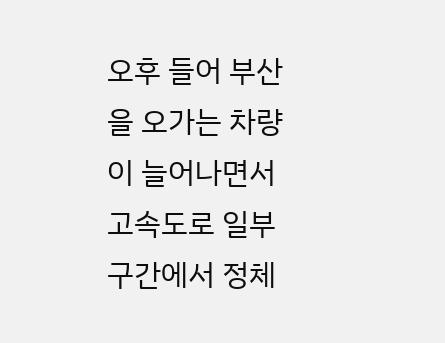오후 들어 부산을 오가는 차량이 늘어나면서 고속도로 일부 구간에서 정체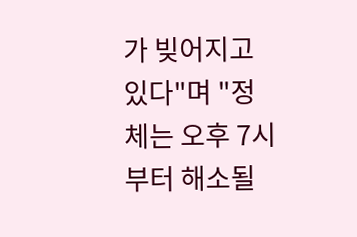가 빚어지고 있다"며 "정체는 오후 7시부터 해소될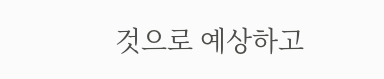것으로 예상하고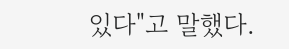있다"고 말했다.